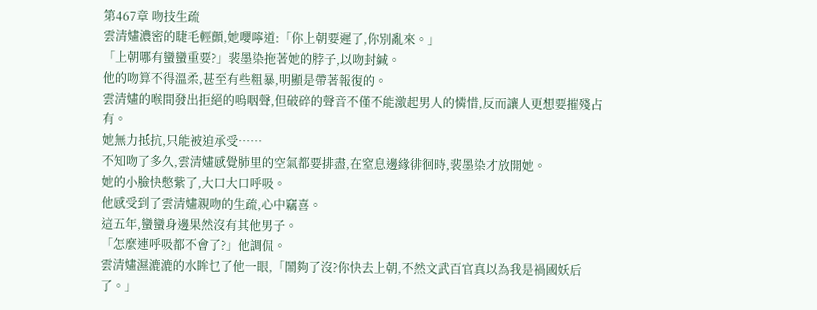第467章 吻技生疏
雲清嫿濃密的睫毛輕顫,她嚶嚀道:「你上朝要遲了,你別亂來。」
「上朝哪有蠻蠻重要?」裴墨染拖著她的脖子,以吻封緘。
他的吻算不得溫柔,甚至有些粗暴,明顯是帶著報復的。
雲清嫿的喉間發出拒絕的嗚咽聲,但破碎的聲音不僅不能激起男人的憐惜,反而讓人更想要摧殘占有。
她無力抵抗,只能被迫承受……
不知吻了多久,雲清嫿感覺肺里的空氣都要排盡,在窒息邊緣徘徊時,裴墨染才放開她。
她的小臉快憋紫了,大口大口呼吸。
他感受到了雲清嫿親吻的生疏,心中竊喜。
這五年,蠻蠻身邊果然沒有其他男子。
「怎麼連呼吸都不會了?」他調侃。
雲清嫿濕漉漉的水眸乜了他一眼,「鬧夠了沒?你快去上朝,不然文武百官真以為我是禍國妖后了。」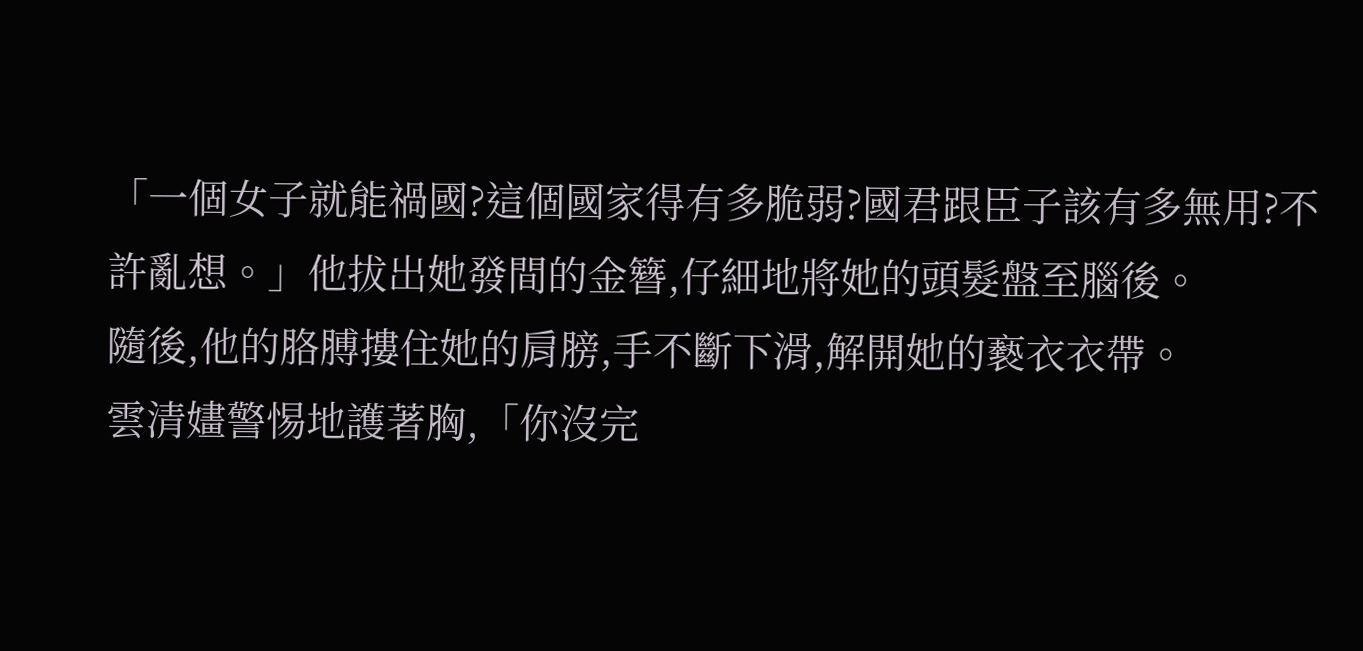「一個女子就能禍國?這個國家得有多脆弱?國君跟臣子該有多無用?不許亂想。」他拔出她發間的金簪,仔細地將她的頭髮盤至腦後。
隨後,他的胳膊摟住她的肩膀,手不斷下滑,解開她的褻衣衣帶。
雲清嫿警惕地護著胸,「你沒完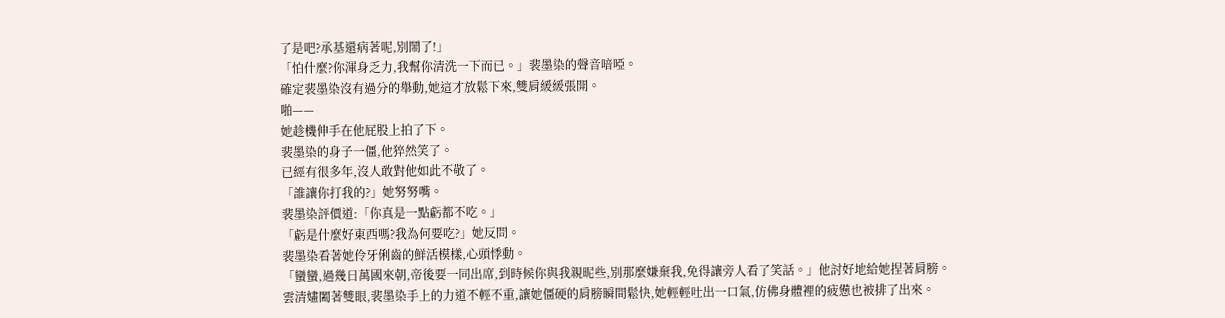了是吧?承基還病著呢,別鬧了!」
「怕什麼?你渾身乏力,我幫你清洗一下而已。」裴墨染的聲音喑啞。
確定裴墨染沒有過分的舉動,她這才放鬆下來,雙肩緩緩張開。
啪——
她趁機伸手在他屁股上拍了下。
裴墨染的身子一僵,他猝然笑了。
已經有很多年,沒人敢對他如此不敬了。
「誰讓你打我的?」她努努嘴。
裴墨染評價道:「你真是一點虧都不吃。」
「虧是什麼好東西嗎?我為何要吃?」她反問。
裴墨染看著她伶牙俐齒的鮮活模樣,心頭悸動。
「蠻蠻,過幾日萬國來朝,帝後要一同出席,到時候你與我親昵些,別那麼嫌棄我,免得讓旁人看了笑話。」他討好地給她捏著肩膀。
雲清嫿闔著雙眼,裴墨染手上的力道不輕不重,讓她僵硬的肩膀瞬間鬆快,她輕輕吐出一口氣,仿佛身體裡的疲憊也被排了出來。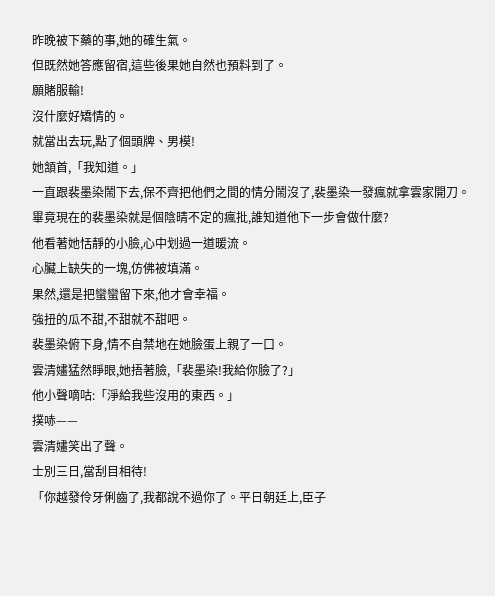昨晚被下藥的事,她的確生氣。
但既然她答應留宿,這些後果她自然也預料到了。
願賭服輸!
沒什麼好矯情的。
就當出去玩,點了個頭牌、男模!
她頷首,「我知道。」
一直跟裴墨染鬧下去,保不齊把他們之間的情分鬧沒了,裴墨染一發瘋就拿雲家開刀。
畢竟現在的裴墨染就是個陰晴不定的瘋批,誰知道他下一步會做什麼?
他看著她恬靜的小臉,心中划過一道暖流。
心臟上缺失的一塊,仿佛被填滿。
果然,還是把蠻蠻留下來,他才會幸福。
強扭的瓜不甜,不甜就不甜吧。
裴墨染俯下身,情不自禁地在她臉蛋上親了一口。
雲清嫿猛然睜眼,她捂著臉,「裴墨染!我給你臉了?」
他小聲嘀咕:「淨給我些沒用的東西。」
撲哧——
雲清嫿笑出了聲。
士別三日,當刮目相待!
「你越發伶牙俐齒了,我都說不過你了。平日朝廷上,臣子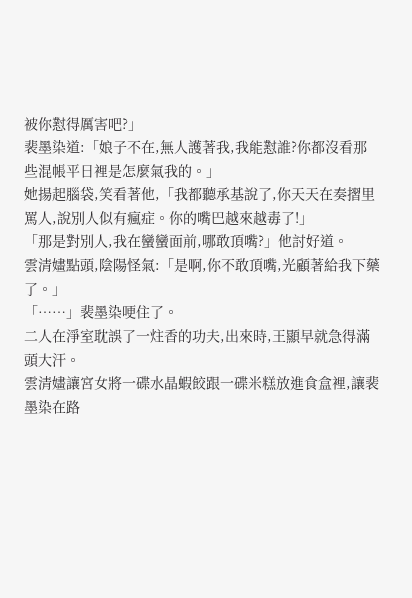被你懟得厲害吧?」
裴墨染道:「娘子不在,無人護著我,我能懟誰?你都沒看那些混帳平日裡是怎麼氣我的。」
她揚起腦袋,笑看著他,「我都聽承基說了,你天天在奏摺里罵人,說別人似有瘋症。你的嘴巴越來越毒了!」
「那是對別人,我在蠻蠻面前,哪敢頂嘴?」他討好道。
雲清嫿點頭,陰陽怪氣:「是啊,你不敢頂嘴,光顧著給我下藥了。」
「……」裴墨染哽住了。
二人在淨室耽誤了一炷香的功夫,出來時,王顯早就急得滿頭大汗。
雲清嫿讓宮女將一碟水晶蝦餃跟一碟米糕放進食盒裡,讓裴墨染在路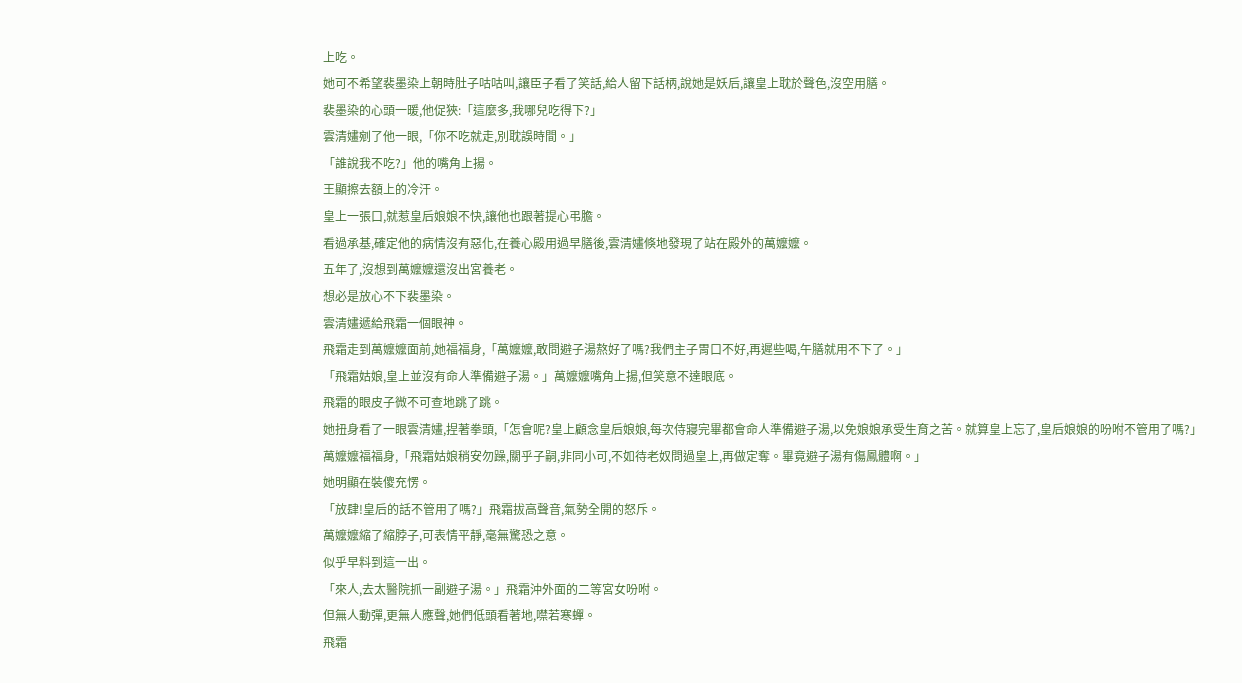上吃。
她可不希望裴墨染上朝時肚子咕咕叫,讓臣子看了笑話,給人留下話柄,說她是妖后,讓皇上耽於聲色,沒空用膳。
裴墨染的心頭一暖,他促狹:「這麼多,我哪兒吃得下?」
雲清嫿剜了他一眼,「你不吃就走,別耽誤時間。」
「誰說我不吃?」他的嘴角上揚。
王顯擦去額上的冷汗。
皇上一張口,就惹皇后娘娘不快,讓他也跟著提心弔膽。
看過承基,確定他的病情沒有惡化,在養心殿用過早膳後,雲清嫿倏地發現了站在殿外的萬嬤嬤。
五年了,沒想到萬嬤嬤還沒出宮養老。
想必是放心不下裴墨染。
雲清嫿遞給飛霜一個眼神。
飛霜走到萬嬤嬤面前,她福福身,「萬嬤嬤,敢問避子湯熬好了嗎?我們主子胃口不好,再遲些喝,午膳就用不下了。」
「飛霜姑娘,皇上並沒有命人準備避子湯。」萬嬤嬤嘴角上揚,但笑意不達眼底。
飛霜的眼皮子微不可查地跳了跳。
她扭身看了一眼雲清嫿,捏著拳頭,「怎會呢?皇上顧念皇后娘娘,每次侍寢完畢都會命人準備避子湯,以免娘娘承受生育之苦。就算皇上忘了,皇后娘娘的吩咐不管用了嗎?」
萬嬤嬤福福身,「飛霜姑娘稍安勿躁,關乎子嗣,非同小可,不如待老奴問過皇上,再做定奪。畢竟避子湯有傷鳳體啊。」
她明顯在裝傻充愣。
「放肆!皇后的話不管用了嗎?」飛霜拔高聲音,氣勢全開的怒斥。
萬嬤嬤縮了縮脖子,可表情平靜,毫無驚恐之意。
似乎早料到這一出。
「來人,去太醫院抓一副避子湯。」飛霜沖外面的二等宮女吩咐。
但無人動彈,更無人應聲,她們低頭看著地,噤若寒蟬。
飛霜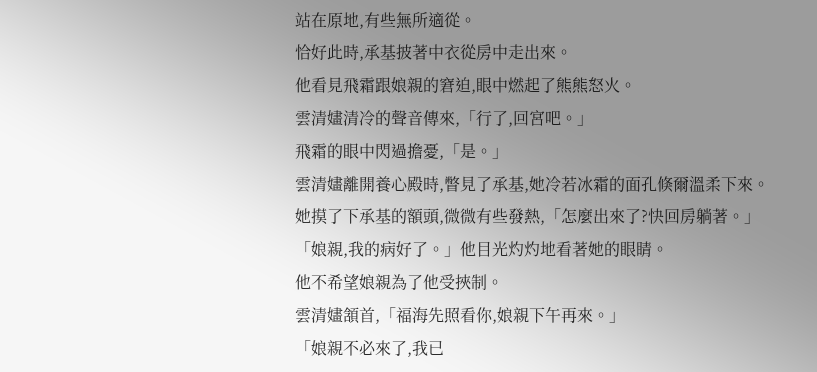站在原地,有些無所適從。
恰好此時,承基披著中衣從房中走出來。
他看見飛霜跟娘親的窘迫,眼中燃起了熊熊怒火。
雲清嫿清冷的聲音傳來,「行了,回宮吧。」
飛霜的眼中閃過擔憂,「是。」
雲清嫿離開養心殿時,瞥見了承基,她冷若冰霜的面孔倏爾溫柔下來。
她摸了下承基的額頭,微微有些發熱,「怎麼出來了?快回房躺著。」
「娘親,我的病好了。」他目光灼灼地看著她的眼睛。
他不希望娘親為了他受挾制。
雲清嫿頷首,「福海先照看你,娘親下午再來。」
「娘親不必來了,我已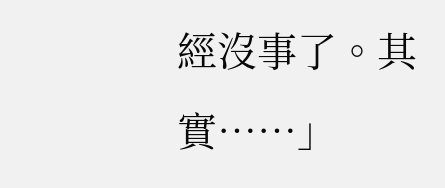經沒事了。其實……」